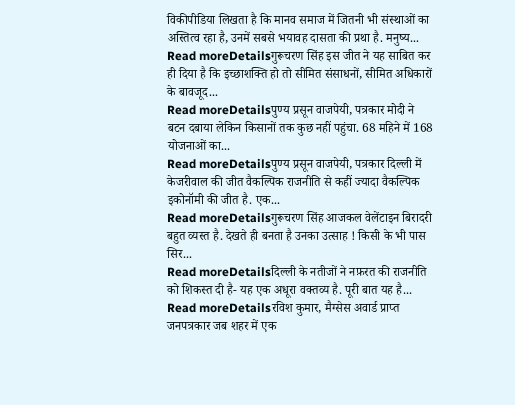विकीपीडिया लिखता है कि मानव समाज में जितनी भी संस्थाओं का अस्तित्व रहा है, उनमें सबसे भयावह दासता की प्रथा है. मनुष्य...
Read moreDetailsगुरूचरण सिंह इस जीत ने यह साबित कर ही दिया है कि इच्छाशक्ति हो तो सीमित संसाधनों, सीमित अधिकारों के बावजूद...
Read moreDetailsपुण्य प्रसून वाजपेयी, पत्रकार मोदी ने बटन दबाया लेकिन किसानों तक कुछ नहीं पहुंचा. 68 महिने में 168 योजनाओं का...
Read moreDetailsपुण्य प्रसून वाजपेयी, पत्रकार दिल्ली में केजरीवाल की जीत वैकल्पिक राजनीति से कहीं ज्यादा वैकल्पिक इकोनॉमी की जीत है. एक...
Read moreDetailsगुरूचरण सिंह आजकल वेलेंटाइन बिरादरी बहुत व्यस्त है. देखते ही बनता है उनका उत्साह ! किसी के भी पास सिर...
Read moreDetailsदिल्ली के नतीजों ने नफ़रत की राजनीति को शिकस्त दी है- यह एक अधूरा वक्तव्य है. पूरी बात यह है...
Read moreDetailsरविश कुमार, मैग्सेस अवार्ड प्राप्त जनपत्रकार जब शहर में एक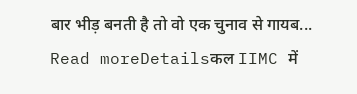बार भीड़ बनती है तो वो एक चुनाव से गायब...
Read moreDetailsकल IIMC में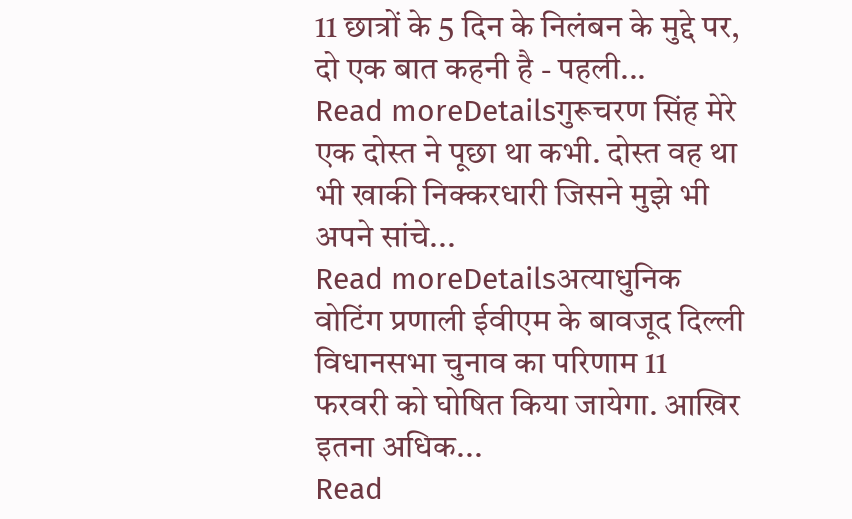11 छात्रों के 5 दिन के निलंबन के मुद्दे पर, दो एक बात कहनी है - पहली...
Read moreDetailsगुरूचरण सिंह मेरे एक दोस्त ने पूछा था कभी. दोस्त वह था भी खाकी निक्करधारी जिसने मुझे भी अपने सांचे...
Read moreDetailsअत्याधुनिक वोटिंग प्रणाली ईवीएम के बावजूद दिल्ली विधानसभा चुनाव का परिणाम 11 फरवरी को घोषित किया जायेगा. आखिर इतना अधिक...
Read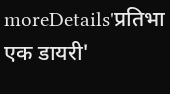moreDetails'प्रतिभा एक डायरी'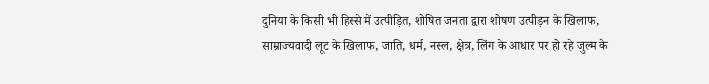दुनिया के किसी भी हिस्से में उत्पीड़ित, शोषित जनता द्वारा शोषण उत्पीड़न के खिलाफ, साम्राज्यवादी लूट के खिलाफ, जाति, धर्म, नस्ल, क्षेत्र, लिंग के आधार पर हो रहे जुल्म के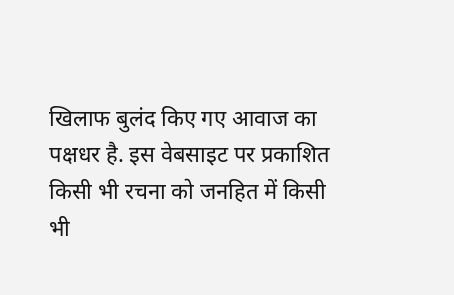खिलाफ बुलंद किए गए आवाज का पक्षधर है. इस वेबसाइट पर प्रकाशित किसी भी रचना को जनहित में किसी भी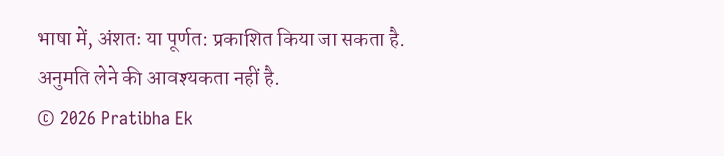भाषा में, अंशतः या पूर्णत: प्रकाशित किया जा सकता है. अनुमति लेने की आवश्यकता नहीं है.
© 2026 Pratibha Ek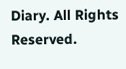Diary. All Rights Reserved.